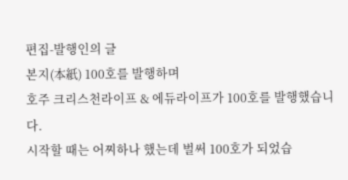편집-발행인의 글
본지(本紙) 100호를 발행하며
호주 크리스천라이프 & 에듀라이프가 100호를 발행했습니다.
시작할 때는 어찌하나 했는데 벌써 100호가 되었습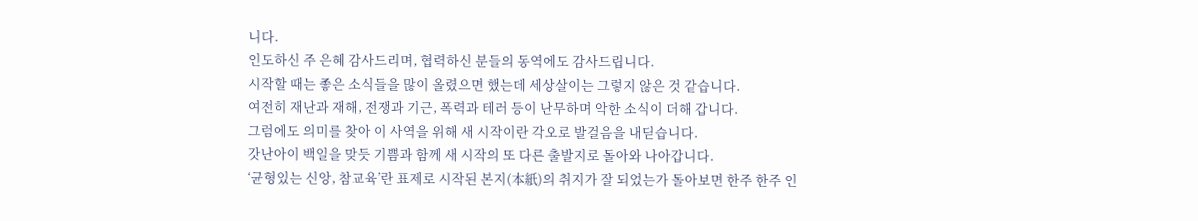니다.
인도하신 주 은혜 감사드리며, 협력하신 분들의 동역에도 감사드립니다.
시작할 때는 좋은 소식들을 많이 올렸으면 했는데 세상살이는 그렇지 않은 것 같습니다.
여전히 재난과 재해, 전쟁과 기근, 폭력과 테러 등이 난무하며 악한 소식이 더해 갑니다.
그럼에도 의미를 찾아 이 사역을 위해 새 시작이란 각오로 발걸음을 내딛습니다.
갓난아이 백일을 맞듯 기쁨과 함께 새 시작의 또 다른 출발지로 돌아와 나아갑니다.
‘균형있는 신앙, 참교육’란 표제로 시작된 본지(本紙)의 취지가 잘 되었는가 돌아보면 한주 한주 인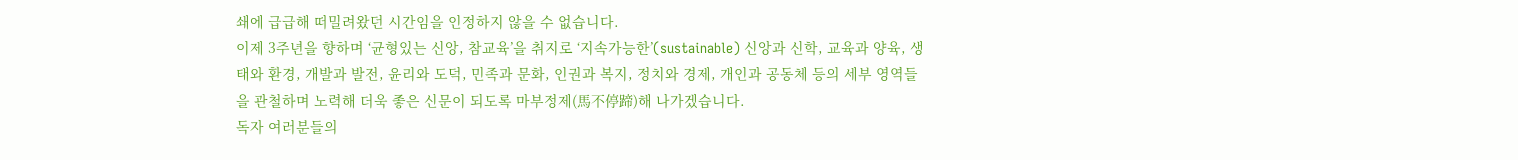쇄에 급급해 떠밀려왔던 시간임을 인정하지 않을 수 없습니다.
이제 3주년을 향하며 ‘균형있는 신앙, 참교육’을 취지로 ‘지속가능한’(sustainable) 신앙과 신학, 교육과 양육, 생태와 환경, 개발과 발전, 윤리와 도덕, 민족과 문화, 인권과 복지, 정치와 경제, 개인과 공동체 등의 세부 영역들을 관철하며 노력해 더욱 좋은 신문이 되도록 마부정제(馬不停蹄)해 나가겠습니다.
독자 여러분들의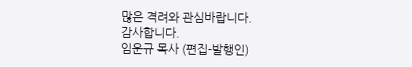많은 격려와 관심바랍니다.
감사합니다.
임운규 목사 (편집-발행인)